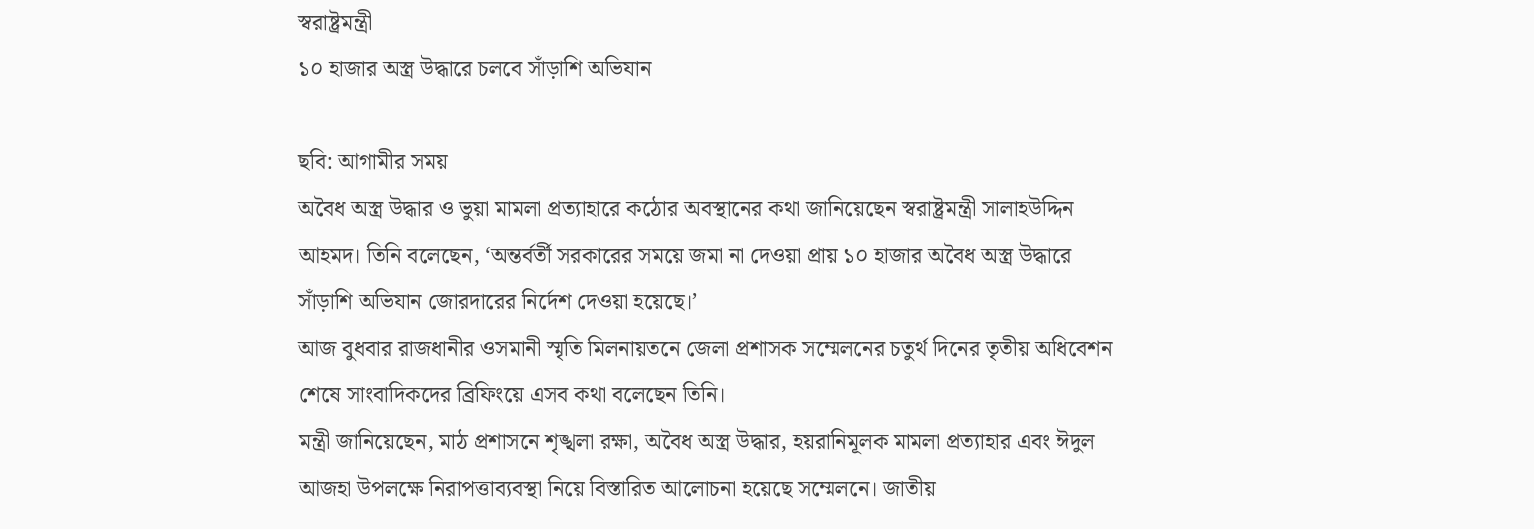স্বরাষ্ট্রমন্ত্রী
১০ হাজার অস্ত্র উদ্ধারে চলবে সাঁড়াশি অভিযান

ছবি: আগামীর সময়
অবৈধ অস্ত্র উদ্ধার ও ভুয়া মামলা প্রত্যাহারে কঠোর অবস্থানের কথা জানিয়েছেন স্বরাষ্ট্রমন্ত্রী সালাহউদ্দিন আহমদ। তিনি বলেছেন, ‘অন্তর্বর্তী সরকারের সময়ে জমা না দেওয়া প্রায় ১০ হাজার অবৈধ অস্ত্র উদ্ধারে সাঁড়াশি অভিযান জোরদারের নির্দেশ দেওয়া হয়েছে।’
আজ বুধবার রাজধানীর ওসমানী স্মৃতি মিলনায়তনে জেলা প্রশাসক সম্মেলনের চতুর্থ দিনের তৃতীয় অধিবেশন শেষে সাংবাদিকদের ব্রিফিংয়ে এসব কথা বলেছেন তিনি।
মন্ত্রী জানিয়েছেন, মাঠ প্রশাসনে শৃঙ্খলা রক্ষা, অবৈধ অস্ত্র উদ্ধার, হয়রানিমূলক মামলা প্রত্যাহার এবং ঈদুল আজহা উপলক্ষে নিরাপত্তাব্যবস্থা নিয়ে বিস্তারিত আলোচনা হয়েছে সম্মেলনে। জাতীয়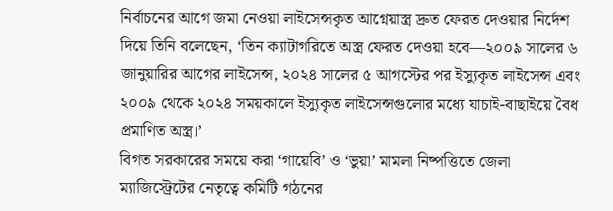নির্বাচনের আগে জমা নেওয়া লাইসেন্সকৃত আগ্নেয়াস্ত্র দ্রুত ফেরত দেওয়ার নির্দেশ দিয়ে তিনি বলেছেন, ‘তিন ক্যাটাগরিতে অস্ত্র ফেরত দেওয়া হবে—২০০৯ সালের ৬ জানুয়ারির আগের লাইসেন্স, ২০২৪ সালের ৫ আগস্টের পর ইস্যুকৃত লাইসেন্স এবং ২০০৯ থেকে ২০২৪ সময়কালে ইস্যুকৃত লাইসেন্সগুলোর মধ্যে যাচাই-বাছাইয়ে বৈধ প্রমাণিত অস্ত্র।’
বিগত সরকারের সময়ে করা ‘গায়েবি’ ও ‘ভুয়া’ মামলা নিষ্পত্তিতে জেলা ম্যাজিস্ট্রেটের নেতৃত্বে কমিটি গঠনের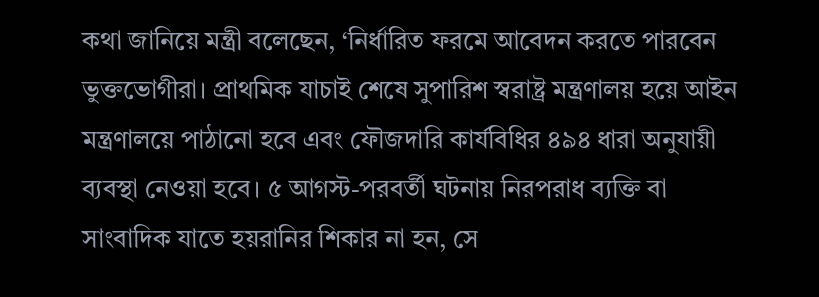কথা জানিয়ে মন্ত্রী বলেছেন, ‘নির্ধারিত ফরমে আবেদন করতে পারবেন ভুক্তভোগীরা। প্রাথমিক যাচাই শেষে সুপারিশ স্বরাষ্ট্র মন্ত্রণালয় হয়ে আইন মন্ত্রণালয়ে পাঠানো হবে এবং ফৌজদারি কার্যবিধির ৪৯৪ ধারা অনুযায়ী ব্যবস্থা নেওয়া হবে। ৫ আগস্ট-পরবর্তী ঘটনায় নিরপরাধ ব্যক্তি বা সাংবাদিক যাতে হয়রানির শিকার না হন, সে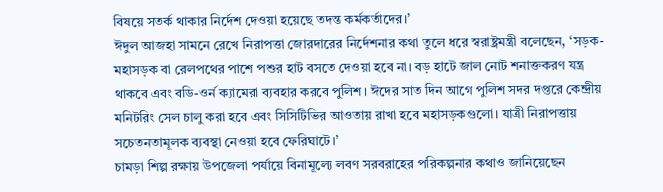বিষয়ে সতর্ক থাকার নির্দেশ দেওয়া হয়েছে তদন্ত কর্মকর্তাদের।’
ঈদুল আজহা সামনে রেখে নিরাপত্তা জোরদারের নির্দেশনার কথা তুলে ধরে স্বরাষ্ট্রমন্ত্রী বলেছেন, ‘সড়ক-মহাসড়ক বা রেলপথের পাশে পশুর হাট বসতে দেওয়া হবে না। বড় হাটে জাল নোট শনাক্তকরণ যন্ত্র থাকবে এবং বডি-ওর্ন ক্যামেরা ব্যবহার করবে পুলিশ। ঈদের সাত দিন আগে পুলিশ সদর দপ্তরে কেন্দ্রীয় মনিটরিং সেল চালু করা হবে এবং সিসিটিভির আওতায় রাখা হবে মহাসড়কগুলো। যাত্রী নিরাপত্তায় সচেতনতামূলক ব্যবস্থা নেওয়া হবে ফেরিঘাটে।’
চামড়া শিল্প রক্ষায় উপজেলা পর্যায়ে বিনামূল্যে লবণ সরবরাহের পরিকল্পনার কথাও জানিয়েছেন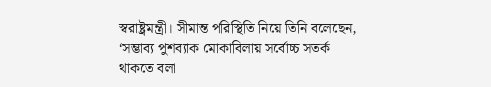স্বরাষ্ট্রমন্ত্রী। সীমান্ত পরিস্থিতি নিয়ে তিনি বলেছেন, ‘সম্ভাব্য পুশব্যাক মোকাবিলায় সর্বোচ্চ সতর্ক থাকতে বলা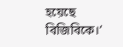হয়েছে বিজিবিকে।’